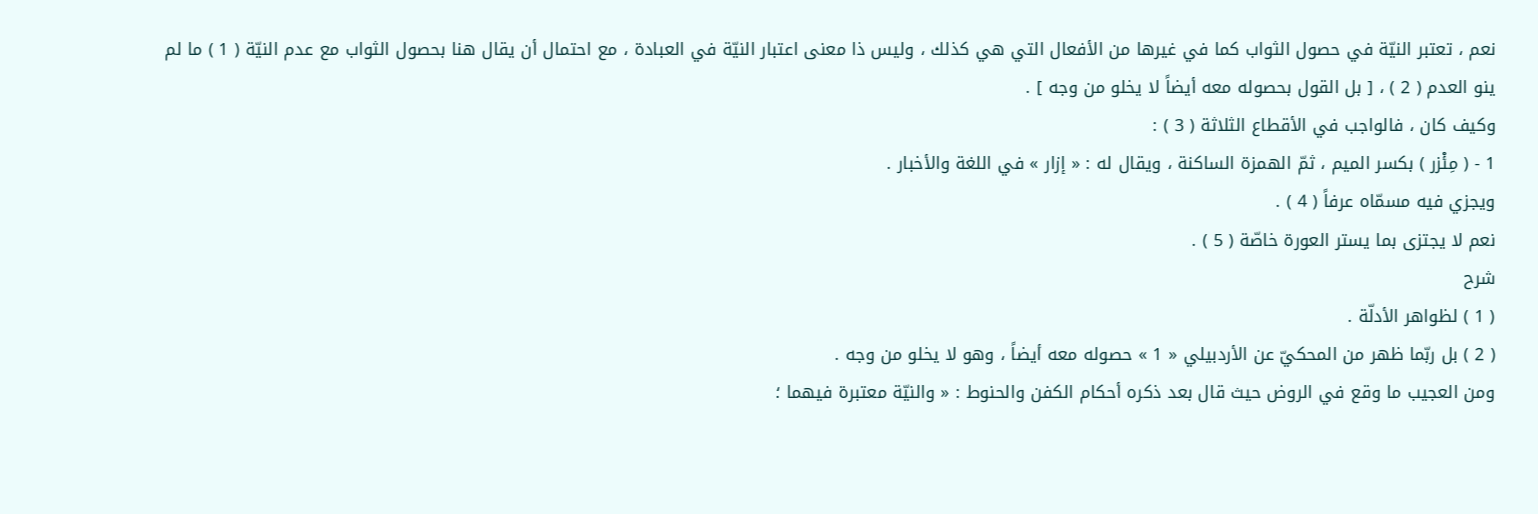نعم ، تعتبر النيّة في حصول الثواب كما في غيرها من الأفعال التي هي كذلك ، وليس ذا معنى اعتبار النيّة في العبادة ، مع احتمال أن يقال هنا بحصول الثواب مع عدم النيّة ( 1 ) ما لم ينو العدم ( 2 ) ، [ بل القول بحصوله معه أيضاً لا يخلو من وجه ] .
وكيف كان ، فالواجب في الأقطاع الثلاثة ( 3 ) :
1 - ( مِئْزر ) بكسر الميم ، ثمّ الهمزة الساكنة ، ويقال له : « إزار » في اللغة والأخبار .
ويجزي فيه مسمّاه عرفاً ( 4 ) .
نعم لا يجتزى بما يستر العورة خاصّة ( 5 ) .
شرح
( 1 ) لظواهر الأدلّة .
( 2 ) بل ربّما ظهر من المحكيّ عن الأردبيلي « 1 » حصوله معه أيضاً ، وهو لا يخلو من وجه .
ومن العجيب ما وقع في الروض حيث قال بعد ذكره أحكام الكفن والحنوط : « والنيّة معتبرة فيهما ؛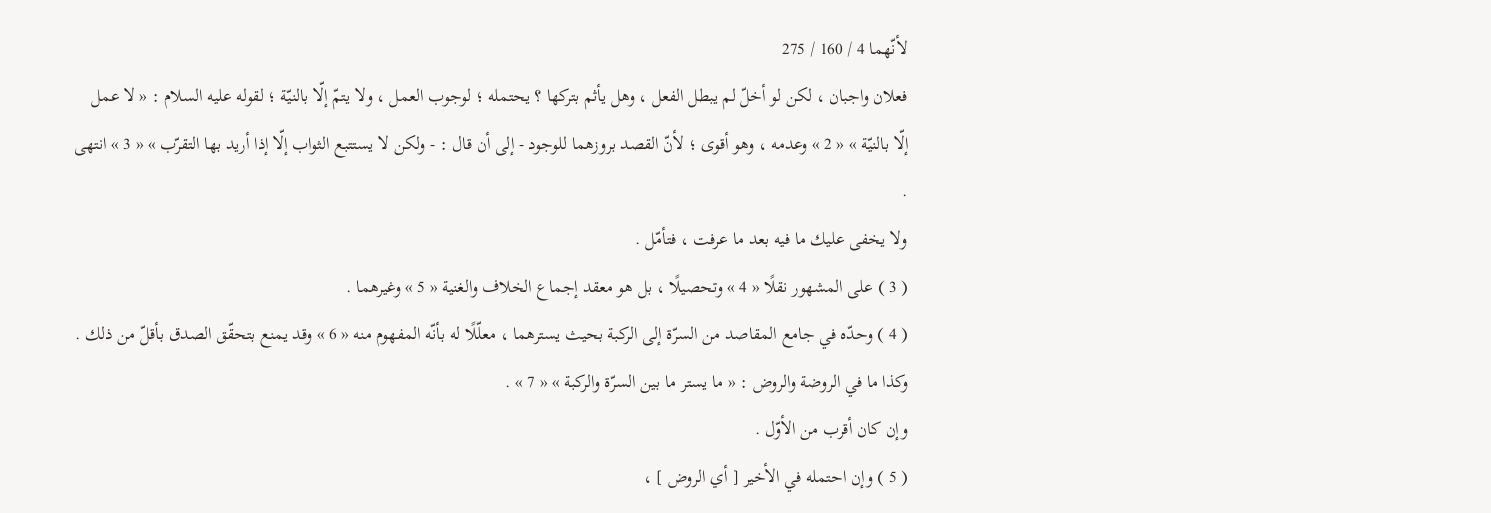لأنّهما 4 / 160 / 275
فعلان واجبان ، لكن لو أخلّ لم يبطل الفعل ، وهل يأثم بتركها ؟ يحتمله ؛ لوجوب العمل ، ولا يتمّ إلّا بالنيّة ؛ لقوله عليه السلام : « لا عمل إلّا بالنيّة » « 2 » وعدمه ، وهو أقوى ؛ لأنّ القصد بروزهما للوجود - إلى أن قال : - ولكن لا يستتبع الثواب إلّا إذا أريد بها التقرّب » « 3 » انتهى .
ولا يخفى عليك ما فيه بعد ما عرفت ، فتأمّل .
( 3 ) على المشهور نقلًا « 4 » وتحصيلًا ، بل هو معقد إجماع الخلاف والغنية « 5 » وغيرهما .
( 4 ) وحدّه في جامع المقاصد من السرّة إلى الركبة بحيث يسترهما ، معلّلًا له بأنّه المفهوم منه « 6 » وقد يمنع بتحقّق الصدق بأقلّ من ذلك .
وكذا ما في الروضة والروض : « ما يستر ما بين السرّة والركبة » « 7 » .
وإن كان أقرب من الأوّل .
( 5 ) وإن احتمله في الأخير [ أي الروض ] ،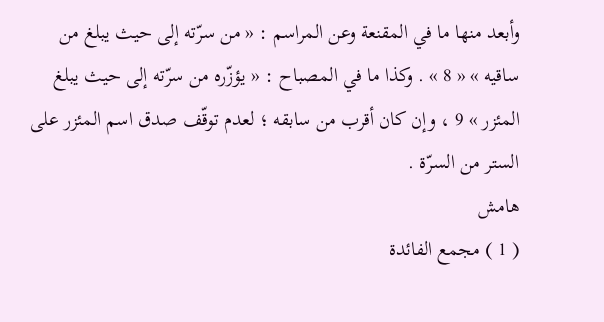وأبعد منها ما في المقنعة وعن المراسم : « من سرّته إلى حيث يبلغ من ساقيه » « 8 » . وكذا ما في المصباح : « يؤزّره من سرّته إلى حيث يبلغ المئزر » 9 ، وإن كان أقرب من سابقه ؛ لعدم توقّف صدق اسم المئزر على الستر من السرّة .
هامش
( 1 ) مجمع الفائدة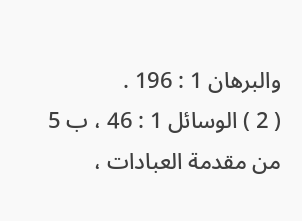والبرهان 1 : 196 .
( 2 ) الوسائل 1 : 46 ، ب 5 من مقدمة العبادات ،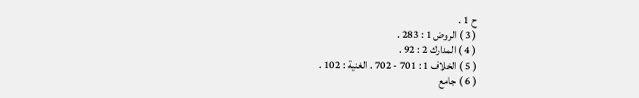ح 1 .
( 3 ) الروض 1 : 283 .
( 4 ) المدارك 2 : 92 .
( 5 ) الخلاف 1 : 701 - 702 . الغنية : 102 .
( 6 ) جامع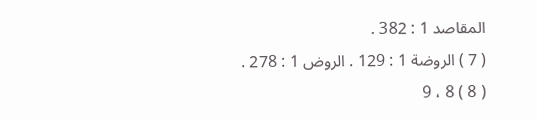المقاصد 1 : 382 .
( 7 ) الروضة 1 : 129 . الروض 1 : 278 .
( 8 ) 8 ، 9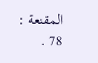المقنعة : 78 .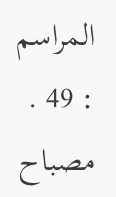المراسم : 49 . مصباح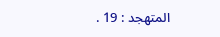المتهجد : 19 .